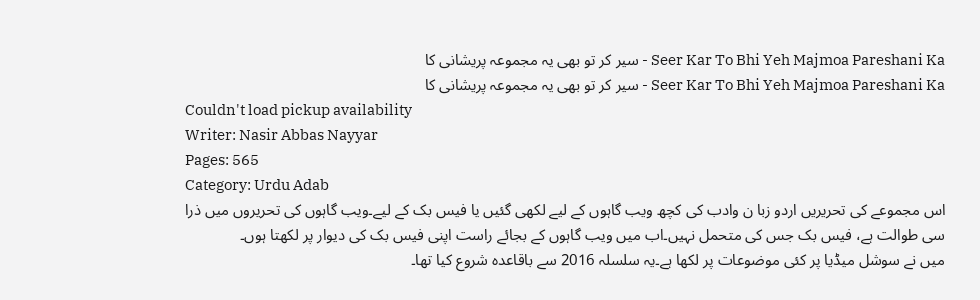Seer Kar To Bhi Yeh Majmoa Pareshani Ka - سیر کر تو بھی یہ مجموعہ پریشانی کا
Seer Kar To Bhi Yeh Majmoa Pareshani Ka - سیر کر تو بھی یہ مجموعہ پریشانی کا
Couldn't load pickup availability
Writer: Nasir Abbas Nayyar
Pages: 565
Category: Urdu Adab
اس مجموعے کی تحریریں اردو زبا ن وادب کی کچھ ویب گاہوں کے لیے لکھی گئیں یا فیس بک کے لیے۔ویب گاہوں کی تحریروں میں ذرا سی طوالت ہے، فیس بک جس کی متحمل نہیں۔اب میں ویب گاہوں کے بجائے راست اپنی فیس بک کی دیوار پر لکھتا ہوں۔
میں نے سوشل میڈیا پر کئی موضوعات پر لکھا ہے۔یہ سلسلہ 2016 سے باقاعدہ شروع کیا تھا۔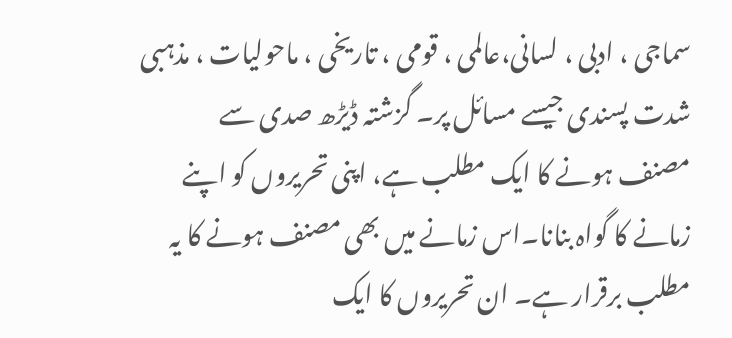سماجی ، ادبی ، لسانی،عالمی ، قومی ، تاریخی ، ماحولیات ، مذہبی شدت پسندی جیسے مسائل پر۔ گزشتہ ڈیڑھ صدی سے مصنف ہونے کا ایک مطلب ہے، اپنی تحریروں کو اپنے زمانے کا گواہ بنانا۔اس زمانے میں بھی مصنف ہونے کا یہ مطلب برقرار ہے۔ ان تحریروں کا ایک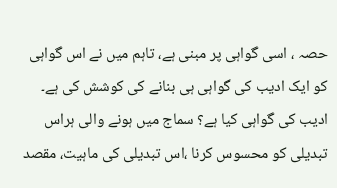حصہ ، اسی گواہی پر مبنی ہے، تاہم میں نے اس گواہی کو ایک ادیب کی گواہی ہی بنانے کی کوشش کی ہے۔ ادیب کی گواہی کیا ہے؟ سماج میں ہونے والی ہراس تبدیلی کو محسوس کرنا ،اس تبدیلی کی ماہیت، مقصد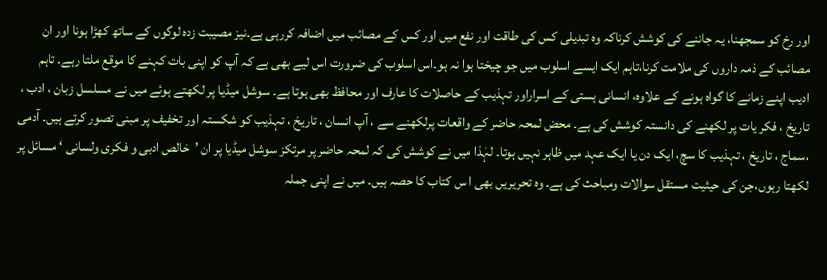اور رخ کو سمجھنا، یہ جاننے کی کوشش کرناکہ وہ تبدیلی کس کی طاقت اور نفع میں اور کس کے مصائب میں اضافہ کررہی ہے۔نیز مصیبت زدہ لوگوں کے ساتھ کھڑا ہونا اور ان مصائب کے ذمہ داروں کی ملامت کرنا،تاہم ایک ایسے اسلوب میں جو چیختا ہوا نہ ہو۔اس اسلوب کی ضرورت اس لیے بھی ہے کہ آپ کو اپنی بات کہنے کا موقع ملتا رہے۔ تاہم ادیب اپنے زمانے کا گواہ ہونے کے علاوہ، انسانی ہستی کے اسراراور تہذیب کے حاصلات کا عارف اور محافظ بھی ہوتا ہے۔ سوشل میڈیا پر لکھتے ہوئے میں نے مسلسل زبان ، ادب ، تاریخ ، فکر یات پر لکھنے کی دانستہ کوشش کی ہے۔ محض لمحہ حاضر کے واقعات پرلکھنے سے ، آپ انسان ، تاریخ ، تہذیب کو شکستہ اور تخفیف پر مبنی تصور کرتے ہیں۔ آدمی ،سماج ، تاریخ ، تہذیب کا سچ، ایک دن یا ایک عہد میں ظاہر نہیں ہوتا۔ لہٰذا میں نے کوشش کی کہ لمحہ حاضر پر مرتکز سوشل میڈیا پر ان ’خالص ادبی و فکری ولسانی ‘ مسائل پر لکھتا رہوں،جن کی حیثیت مستقل سوالات ومباحث کی ہے۔ وہ تحریریں بھی ا س کتاب کا حصہ ہیں۔ میں نے اپنی جملہ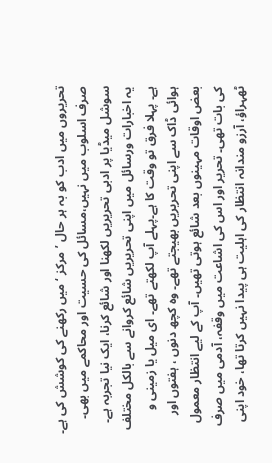تحریروں میں ادب کو بہ ہر حال ’مرکز ‘ میں رکھنے کی کوشش کی ہے۔ صرف اسلوب میں نہیں،مسائل کی حسیت اور محاکمے میں بھی۔
سوشل میڈیا پر ادبی تحریریں لکھنا اور شائع کرنا، ایک نیا تجربہ ہے۔ یہ اخبارات ورسائل میں اپنی تحریریں شائع کروانے سے بالکل مختلف ہے۔ پہلا فرق تو وقت کا ہے۔پہلے آپ لکھتے تھے۔ ای میل یا زمینی و ہوائی ڈاک سے اپنی تحریریں بھیجتے تھے۔ وہ کچھ دنوں ، ہفتوں اور بعض اوقات مہینوں بعد شائع ہوتی تھیں۔ آپ کے لیے انتظار معمول کی بات تھی۔ تحریر اور اس کی اشاعت میں وقفہ، آدمی میں صرف ٹھہراؤ، آرزو مندانہ انتظار کی اہلیت ہی پیدا نہیں کرتا تھا، خود اپنی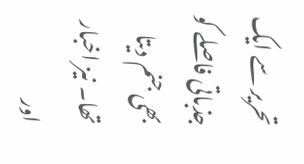تحریر سے ایک جذباتی فاصلے کو بھی جنم دیتا تھا۔ نیز اخبار اور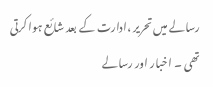رسالے میں تحریر ،ادارت کے بعد شائع ہوا کرتی تھی ۔ اخبار اور رسالے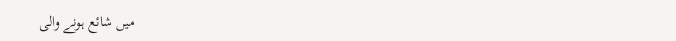میں شائع ہونے والی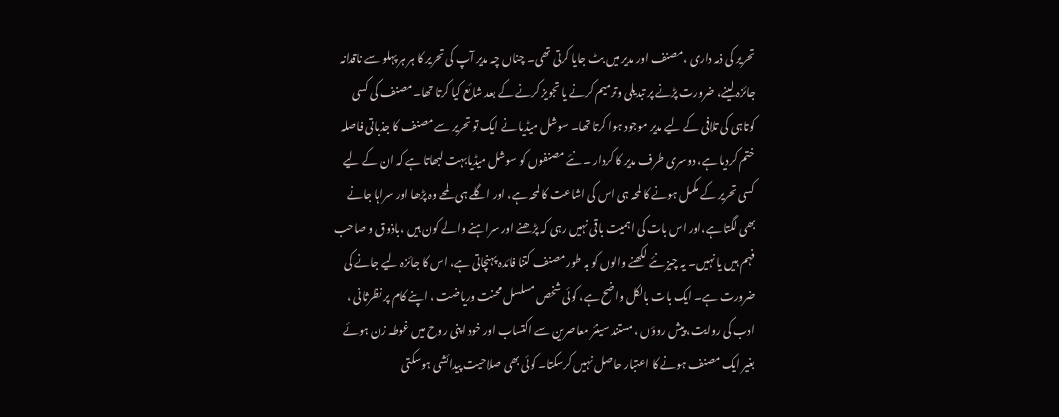تحریر کی ذمہ داری ،مصنف اور مدیر میں بٹ جایا کرتی تھی۔ چناں چہ مدیر آپ کی تحریر کا ہر ہر پہلو سے ناقدانہ جائزہ لینے، ضرورت پڑنے پر تبدیلی وترمیم کرنے یا تجویز کرنے کے بعد شائع کیا کرتا تھا۔ مصنف کی کسی کوتاہی کی تلافی کے لیے مدیر موجود ہوا کرتا تھا۔ سوشل میڈیا نے ایک تو تحریر سے مصنف کا جذباتی فاصلہ ختم کردیا ہے، دوسری طرف مدیر کا کردار ۔ نئے مصنفوں کو سوشل میڈیابہت لبھاتا ہے کہ ان کے لیے کسی تحریر کے مکمل ہونے کا لمحہ ہی اس کی اشاعت کا لمحہ ہے، اور اگلے ہی لمحے وہ پڑھا اور سراہا جانے بھی لگتا ہے،اور اس بات کی اہمیت باقی نہیں رہی کہ پڑھنے اور سراہنے والے کون ہیں ،باذوق و صاحب فہم ہیں یا نہیں۔ یہ چیز نئے لکھنے والوں کو بہ طور مصنف کتنا فائدہ پہنچاتی ہے، اس کا جائزہ لیے جانے کی ضرورت ہے۔ ایک بات بالکل واضح ہے، کوئی شخص مسلسل محنت وریاضت ، اپنے کام پر نظرثانی ، ادب کی روایت، پیش روؤں ، مستند سینئر معاصرین سے اکتساب اور خود اپنی روح میں غوطہ زن ہوئے بغیر ایک مصنف ہونے کا اعتبار حاصل نہیں کرسکتا۔ کوئی بھی صلاحیت پیدائشی ہوسکتی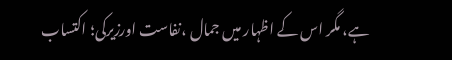ہے، مگر اس کے اظہار میں جمال ،نفاست اورزیرکی؛ اکتساب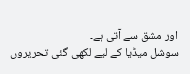اور مشق سے آتی ہے۔
سوشل میڈیا کے لیے لکھی گئی تحریروں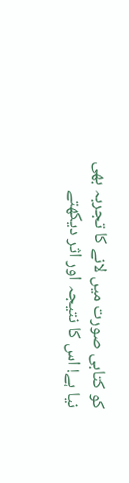کو کتابی صورت میں لانے کا تجربہ بھی نیا ہے! اس کا نتیجہ اور اثر دیکھتے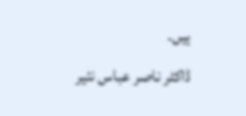ہیں۔
ڈاکٹر ناصر عباس نئیر